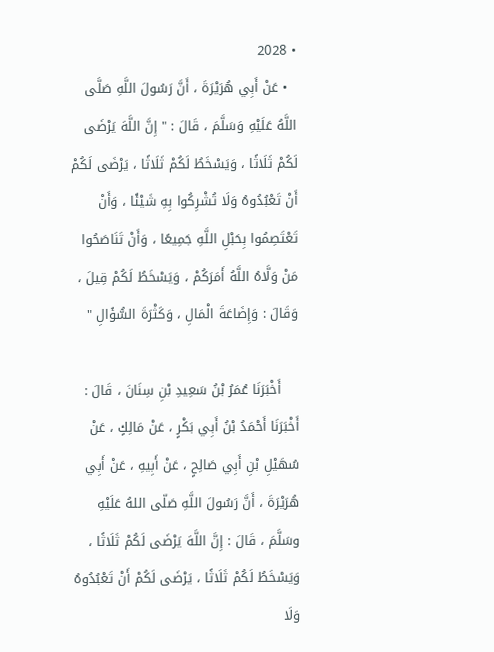• 2028
  • عَنْ أَبِي هُرَيْرَةَ ، أَنَّ رَسُولَ اللَّهِ صَلَّى اللَّهُ عَلَيْهِ وَسَلَّمَ ، قَالَ : " إِنَّ اللَّهَ يَرْضَى لَكُمْ ثَلَاثًا ، وَيَسْخَطُ لَكُمْ ثَلَاثًا ، يَرْضَى لَكُمْ أَنْ تَعْبُدُوهُ وَلَا تُشْرِكُوا بِهِ شَيْئًا ، وَأَنْ تَعْتَصِمُوا بِحَبْلِ اللَّهِ جَمِيعًا ، وَأَنْ تَنَاصَحُوا مَنْ وَلَّاهُ اللَّهُ أَمَرَكُمْ ، وَيَسْخَطُ لَكُمْ قِيلَ ، وَقَالَ : وَإِضَاعَةَ الْمَالِ ، وَكَثْرَةَ السُّؤَالِ "

    أَخْبَرَنَا عُمَرُ بْنُ سَعِيدِ بْنِ سِنَانَ ، قَالَ : أَخْبَرَنَا أَحْمَدُ بْنُ أَبِي بَكْرٍ ، عَنْ مَالِكٍ ، عَنْ سُهَيْلِ بْنِ أَبِي صَالِحٍ ، عَنْ أَبِيهِ ، عَنْ أَبِي هُرَيْرَةَ ، أَنَّ رَسُولَ اللَّهِ صَلّى اللهُ عَلَيْهِ وسَلَّمَ ، قَالَ : إِنَّ اللَّهَ يَرْضَى لَكُمْ ثَلَاثًا ، وَيَسْخَطُ لَكُمْ ثَلَاثًا ، يَرْضَى لَكُمْ أَنْ تَعْبُدُوهُ وَلَا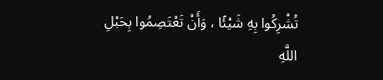تُشْرِكُوا بِهِ شَيْئًا ، وَأَنْ تَعْتَصِمُوا بِحَبْلِ اللَّهِ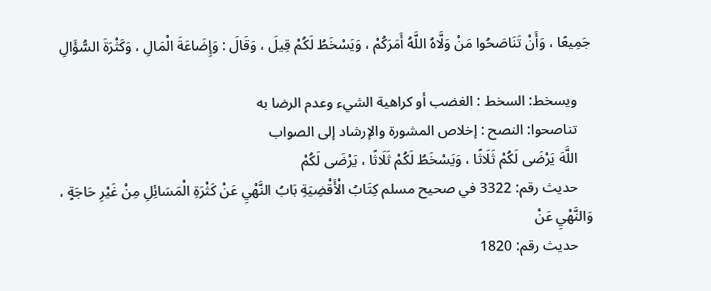جَمِيعًا ، وَأَنْ تَنَاصَحُوا مَنْ وَلَّاهُ اللَّهُ أَمَرَكُمْ ، وَيَسْخَطُ لَكُمْ قِيلَ ، وَقَالَ : وَإِضَاعَةَ الْمَالِ ، وَكَثْرَةَ السُّؤَالِ

    ويسخط: السخط : الغضب أو كراهية الشيء وعدم الرضا به
    تناصحوا: النصح : إخلاص المشورة والإرشاد إلى الصواب
    اللَّهَ يَرْضَى لَكُمْ ثَلَاثًا ، وَيَسْخَطُ لَكُمْ ثَلَاثًا ، يَرْضَى لَكُمْ
    حديث رقم: 3322 في صحيح مسلم كِتَابُ الْأَقْضِيَةِ بَابُ النَّهْيِ عَنْ كَثْرَةِ الْمَسَائِلِ مِنْ غَيْرِ حَاجَةٍ ، وَالنَّهْيِ عَنْ
    حديث رقم: 1820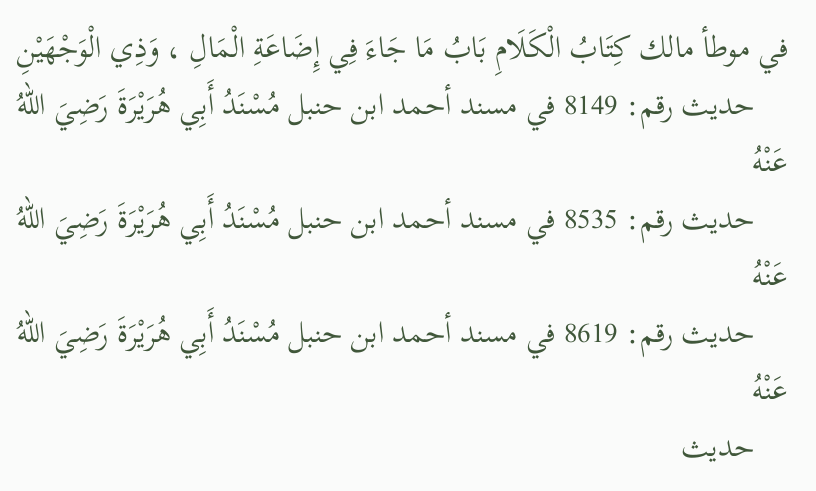في موطأ مالك كِتَابُ الْكَلَامِ بَابُ مَا جَاءَ فِي إِضَاعَةِ الْمَالِ ، وَذِي الْوَجْهَيْنِ
    حديث رقم: 8149 في مسند أحمد ابن حنبل مُسْنَدُ أَبِي هُرَيْرَةَ رَضِيَ اللهُ عَنْهُ
    حديث رقم: 8535 في مسند أحمد ابن حنبل مُسْنَدُ أَبِي هُرَيْرَةَ رَضِيَ اللهُ عَنْهُ
    حديث رقم: 8619 في مسند أحمد ابن حنبل مُسْنَدُ أَبِي هُرَيْرَةَ رَضِيَ اللهُ عَنْهُ
    حديث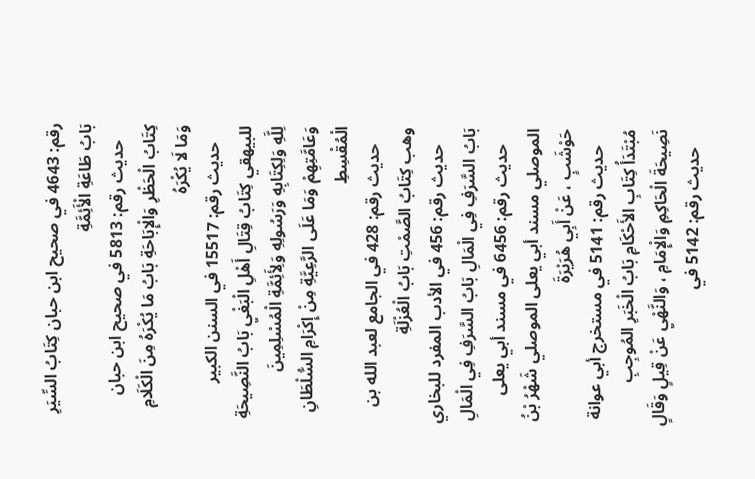رقم: 4643 في صحيح ابن حبان كِتَابُ السِّيَرِ بَابُ طَاعَةِ الْأَئِمَّةِ
    حديث رقم: 5813 في صحيح ابن حبان كِتَابُ الْحَظْرِ وَالْإِبَاحَةِ بَابُ مَا يُكْرَهُ مِنَ الْكَلَامِ وَمَا لَا يُكْرَهُ
    حديث رقم: 15517 في السنن الكبير للبيهقي كِتَابُ قِتَالِ أَهْلِ الْبَغْيِ بَابُ النَّصِيحَةِ لِلَّهِ وَلِكِتَابِهِ وَرَسُولِهِ وَلِأَئِمَّةِ الْمُسْلِمِينَ وَعَامَّتِهِمْ وَمَا عَلَى الرَّعِيَّةِ مِنْ إِكْرَامِ السُّلْطَانِ الْمُقْسِطِ
    حديث رقم: 428 في الجامع لعبد الله بن وهب كِتَابُ الصَّمْتِ بَابُ الْعُزْلَةِ
    حديث رقم: 456 في الأدب المفرد للبخاري بَابُ السَّرَفِ فِي الْمَالِ بَابُ السَّرَفِ فِي الْمَالِ
    حديث رقم: 6456 في مسند أبي يعلى الموصلي مسند أبي يعلى الموصلي شَهْرُ بْنُ حَوْشَبٍ ، عَنْ أَبِي هُرَيْرَةَ
    حديث رقم: 5141 في مستخرج أبي عوانة مُبْتَدَأُ كِتَابِ الأَحْكَامِ بَابُ الْخَبَرِ المُوجِبِ نَصِيحَةَ الْحَاكِمِ وَالْإِمَامِ ، وَالنَّهْيِ عَنْ قِيلٍ وَقَالٍ
    حديث رقم: 5142 في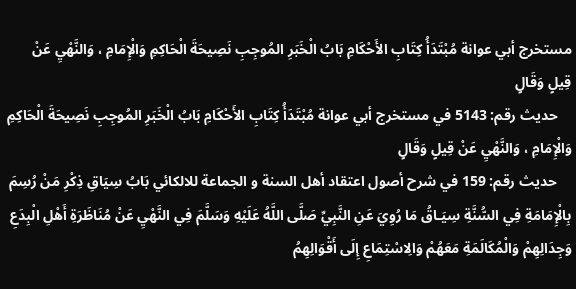مستخرج أبي عوانة مُبْتَدَأُ كِتَابِ الأَحْكَامِ بَابُ الْخَبَرِ المُوجِبِ نَصِيحَةَ الْحَاكِمِ وَالْإِمَامِ ، وَالنَّهْيِ عَنْ قِيلٍ وَقَالٍ
    حديث رقم: 5143 في مستخرج أبي عوانة مُبْتَدَأُ كِتَابِ الأَحْكَامِ بَابُ الْخَبَرِ المُوجِبِ نَصِيحَةَ الْحَاكِمِ وَالْإِمَامِ ، وَالنَّهْيِ عَنْ قِيلٍ وَقَالٍ
    حديث رقم: 159 في شرح أصول اعتقاد أهل السنة و الجماعة للالكائي بَابُ سِيَاقِ ذِكْرِ مَنْ رُسِمَ بِالْإِمَامَةِ فِي السُّنَّةِ سِيَـاقُ مَا رُوِيَ عَنِ النَّبِيِّ صَلَّى اللَّهُ عَلَيْهِ وَسَلَّمَ فِي النَّهْيِ عَنْ مُنَاظَرَةِ أَهْلِ الْبِدَعِ وَجِدَالِهِمْ وَالْمُكَالَمَةِ مَعَهُمْ وَالِاسْتِمَاعِ إِلَى أَقْوَالِهِمُ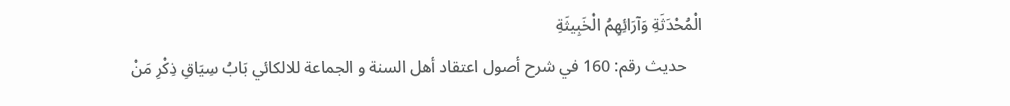الْمُحْدَثَةِ وَآرَائِهِمُ الْخَبِيثَةِ
    حديث رقم: 160 في شرح أصول اعتقاد أهل السنة و الجماعة للالكائي بَابُ سِيَاقِ ذِكْرِ مَنْ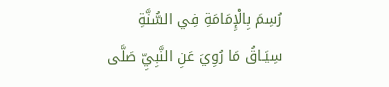رُسِمَ بِالْإِمَامَةِ فِي السُّنَّةِ سِيَـاقُ مَا رُوِيَ عَنِ النَّبِيِّ صَلَّى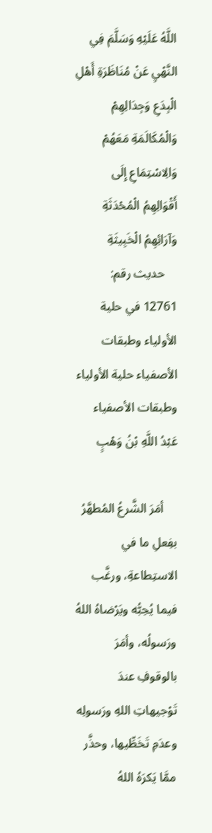اللَّهُ عَلَيْهِ وَسَلَّمَ فِي النَّهْيِ عَنْ مُنَاظَرَةِ أَهْلِ الْبِدَعِ وَجِدَالِهِمْ وَالْمُكَالَمَةِ مَعَهُمْ وَالِاسْتِمَاعِ إِلَى أَقْوَالِهِمُ الْمُحْدَثَةِ وَآرَائِهِمُ الْخَبِيثَةِ
    حديث رقم: 12761 في حلية الأولياء وطبقات الأصفياء حلية الأولياء وطبقات الأصفياء عَبْدُ اللَّهِ بْنُ وَهْبٍ

    أمَرَ الشَّرعُ المُطهَّرُ بفِعلِ ما في الاستِطاعةِ، ورغَّب فيما يُحِبُّه ويَرْضاهُ اللهُ ورَسولُه، وأمَرَ بالوقوفِ عندَ تَوْجيهاتِ اللهِ ورَسولِه وعدَمِ تَخَطِّيها، وحذَّر ممَّا يَكرَهُ اللهُ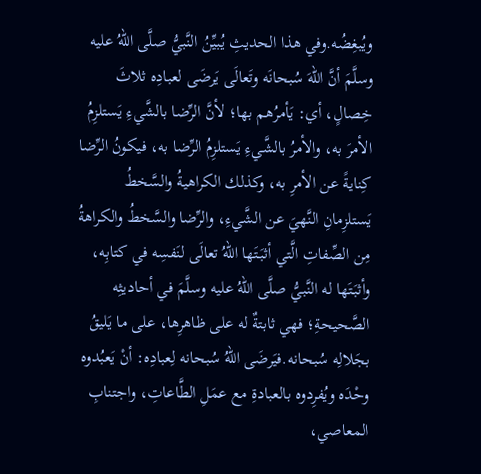ويُبغِضُه.وفي هذا الحديثِ يُبيِّنُ النَّبيُّ صلَّى اللهُ عليه وسلَّمَ أنَّ اللهَ سُبحانَه وتَعالَى يَرضَى لعبادِه ثلاثَ خِصالٍ، أي: يَأمرُهم بها؛ لأنَّ الرِّضا بالشَّيءِ يَستلزِمُ الأمرَ به، والأمرُ بالشَّيءِ يَستلزِمُ الرِّضا به، فيكونُ الرِّضا كِنايةً عن الأمرِ به، وكذلك الكراهيةُ والسَّخطُ يَستلزِمانِ النَّهيَ عن الشَّيءِ، والرِّضا والسَّخطُ والكراهةُ مِن الصِّفاتِ الَّتي أثبَتَها اللهُ تعالَى لنَفسِه في كتابِه، وأثبَتَها له النَّبيُّ صلَّى اللهُ عليه وسلَّمَ في أحاديثِه الصَّحيحةِ؛ فهي ثابتةٌ له على ظاهرِها، على ما يَليقُ بجَلالِه سُبحانه.فيَرضَى اللهُ سُبحانه لِعبادِه: أنْ يَعبُدوه وحْدَه ويُفرِدوه بالعبادةِ مع عمَلِ الطَّاعاتِ، واجتنابِ المعاصي،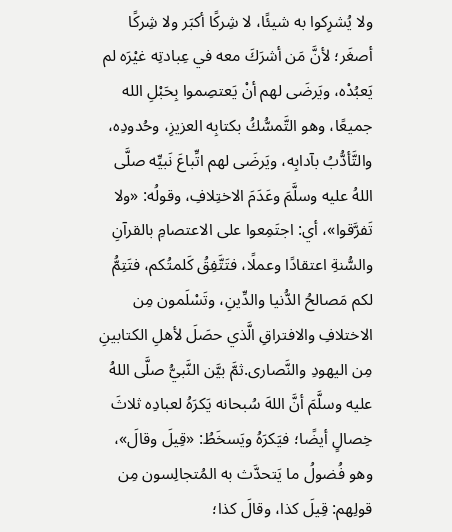ولا يُشرِكوا به شيئًا، لا شِركًا أكبَر ولا شِركًا أصغَر؛ لأنَّ مَن أشرَكَ معه في عِبادتِه غيْرَه لم يَعبُدْه، ويَرضَى لهم أنْ يَعتصِموا بِحَبْلِ الله جميعًا، وهو التَّمسُّكُ بكتابِه العزيزِ، وحُدودِه، والتَّأدُّبُ بآدابِه، ويَرضَى لهم اتِّباعَ نَبيِّه صلَّى اللهُ عليه وسلَّمَ وعَدَمَ الاختِلافِ، وقولُه: «ولا تَفرَّقوا»، أي: اجتَمِعوا على الاعتصامِ بالقرآنِ والسُّنةِ اعتقادًا وعملًا، فتَتَّفِقُ كَلمتُكم، فتَتِمُّ لكم مَصالحُ الدُّنيا والدِّينِ، وتَسْلَمون مِن الاختلافِ والافتراقِ الَّذي حصَلَ لأهلِ الكتابينِ مِن اليهودِ والنَّصارى.ثمَّ بيَّن النَّبيُّ صلَّى اللهُ عليه وسلَّمَ أنَّ اللهَ سُبحانه يَكرَهُ لعبادِه ثلاثَ خِصالٍ أيضًا؛ فيَكرَهُ ويَسخَطُ: «قِيلَ وقالَ»، وهو فُضولُ ما يَتحدَّث به المُتجالِسون مِن قولِهم: قِيلَ كذا، وقالَ كذا؛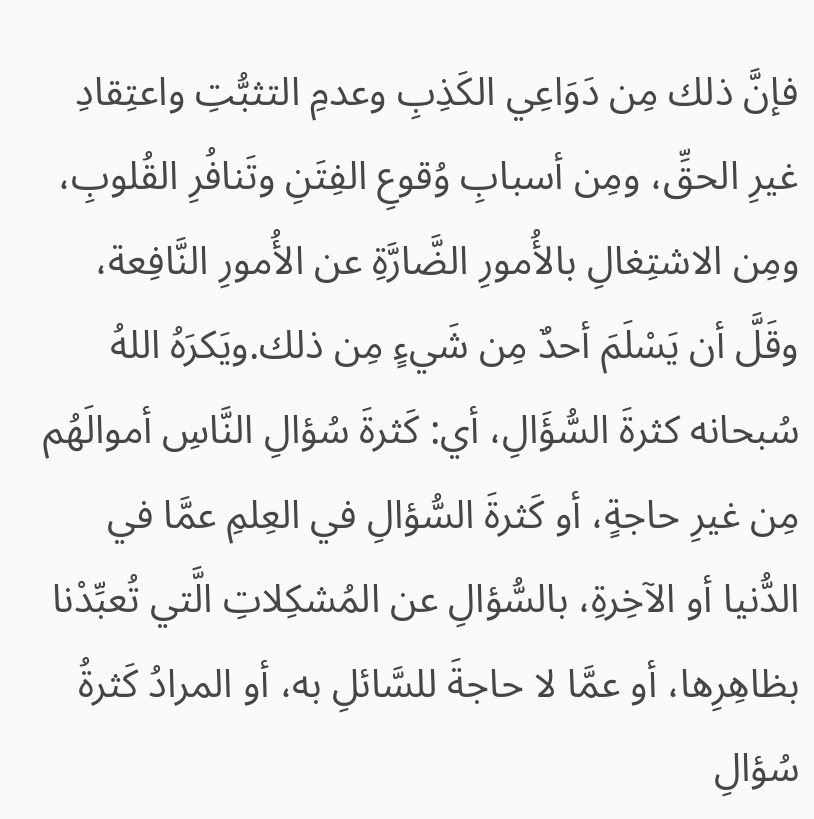فإنَّ ذلك مِن دَوَاعِي الكَذِبِ وعدمِ التثبُّتِ واعتِقادِ غيرِ الحقِّ، ومِن أسبابِ وُقوعِ الفِتَنِ وتَنافُرِ القُلوبِ، ومِن الاشتِغالِ بالأُمورِ الضَّارَّةِ عن الأُمورِ النَّافِعة، وقَلَّ أن يَسْلَمَ أحدٌ مِن شَيءٍ مِن ذلك.ويَكرَهُ اللهُ سُبحانه كثرةَ السُّؤَالِ، أي: كَثرةَ سُؤالِ النَّاسِ أموالَهُم مِن غيرِ حاجةٍ، أو كَثرةَ السُّؤالِ في العِلمِ عمَّا في الدُّنيا أو الآخِرةِ، بالسُّؤالِ عن المُشكِلاتِ الَّتي تُعبِّدْنا بظاهِرِها، أو عمَّا لا حاجةَ للسَّائلِ به، أو المرادُ كَثرةُ سُؤالِ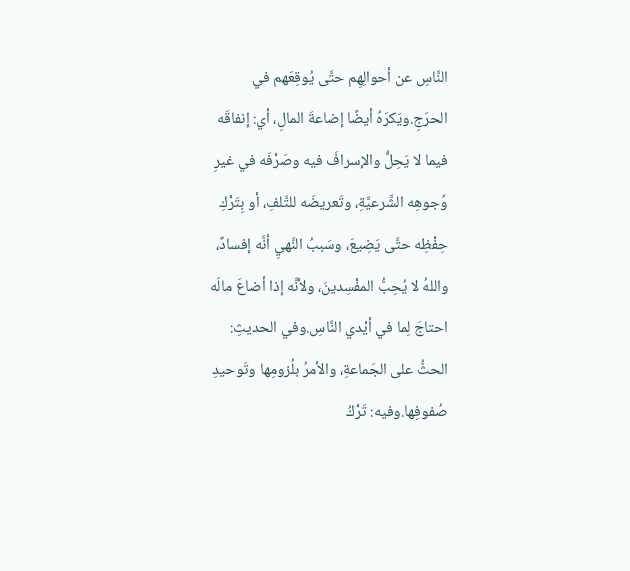النَّاسِ عن أحوالِهِم حتَّى يُوقِعَهم في الحرَجِ.ويَكرَهُ أيضًا إضاعةَ المالِ، أي: إنفاقَه فيما لا يَحِلُّ والإسرافَ فيه وصَرْفَه في غيرِ وُجوهِه الشَّرعيَّةِ، وتَعريضَه للتَّلفِ، أو بِتَرْكِ حِفْظِه حتَّى يَضِيعَ، وسَببُ النَّهيِ أنَّه إفسادٌ، واللهُ لا يُحِبُّ المفْسِدينَ، ولأنَّه إذا أضاعَ مالَه احتاجَ لِما في أيْدي النَّاسِ.وفي الحديثِ: الحثُّ على الجَماعةِ، والأمرُ بلُزومِها وتَوحيدِ صُفوفِها.وفيه: تَرْكُ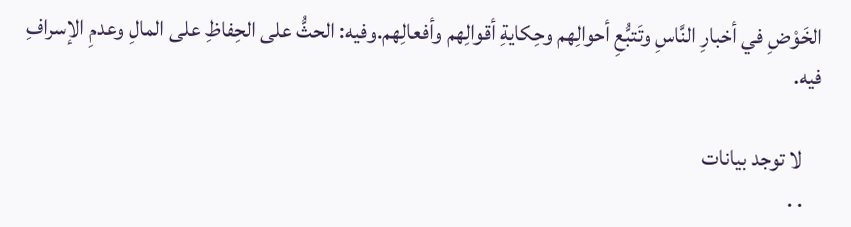الخَوْضِ في أخبارِ النَّاسِ وتَتبُّعِ أحوالِهم وحِكايةِ أقوالِهم وأفعالِهم.وفيه: الحثُّ على الحِفاظِ على المالِ وعدمِ الإسرافِ فيه.

    لا توجد بيانات
    . .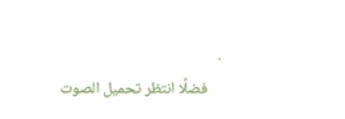.
    فضلًا انتظر تحميل الصوت